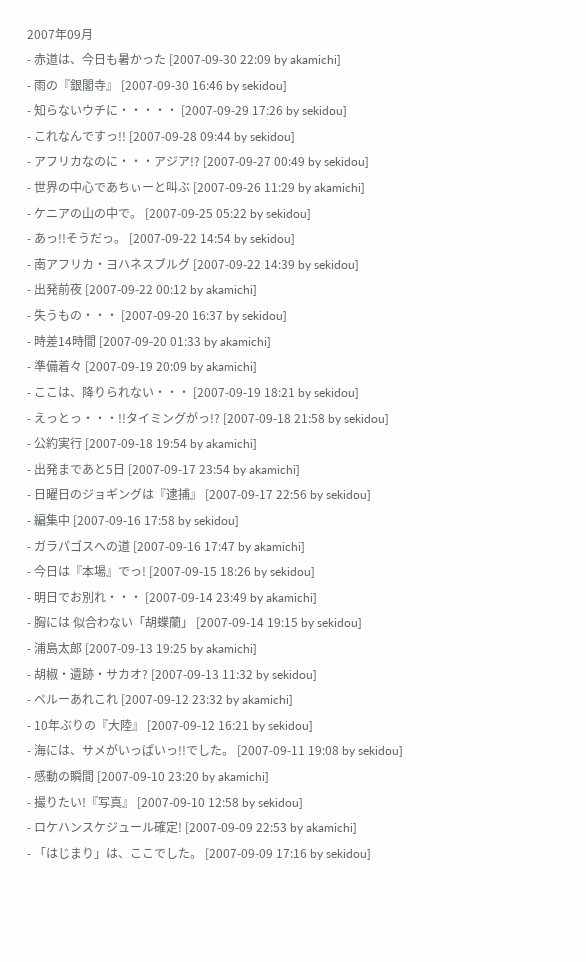2007年09月
- 赤道は、今日も暑かった [2007-09-30 22:09 by akamichi]
- 雨の『銀閣寺』 [2007-09-30 16:46 by sekidou]
- 知らないウチに・・・・・ [2007-09-29 17:26 by sekidou]
- これなんですっ!! [2007-09-28 09:44 by sekidou]
- アフリカなのに・・・アジア!? [2007-09-27 00:49 by sekidou]
- 世界の中心であちぃーと叫ぶ [2007-09-26 11:29 by akamichi]
- ケニアの山の中で。 [2007-09-25 05:22 by sekidou]
- あっ!!そうだっ。 [2007-09-22 14:54 by sekidou]
- 南アフリカ・ヨハネスブルグ [2007-09-22 14:39 by sekidou]
- 出発前夜 [2007-09-22 00:12 by akamichi]
- 失うもの・・・ [2007-09-20 16:37 by sekidou]
- 時差14時間 [2007-09-20 01:33 by akamichi]
- 準備着々 [2007-09-19 20:09 by akamichi]
- ここは、降りられない・・・ [2007-09-19 18:21 by sekidou]
- えっとっ・・・!!タイミングがっ!? [2007-09-18 21:58 by sekidou]
- 公約実行 [2007-09-18 19:54 by akamichi]
- 出発まであと5日 [2007-09-17 23:54 by akamichi]
- 日曜日のジョギングは『逮捕』 [2007-09-17 22:56 by sekidou]
- 編集中 [2007-09-16 17:58 by sekidou]
- ガラパゴスへの道 [2007-09-16 17:47 by akamichi]
- 今日は『本場』でっ! [2007-09-15 18:26 by sekidou]
- 明日でお別れ・・・ [2007-09-14 23:49 by akamichi]
- 胸には 似合わない「胡蝶蘭」 [2007-09-14 19:15 by sekidou]
- 浦島太郎 [2007-09-13 19:25 by akamichi]
- 胡椒・遺跡・サカオ? [2007-09-13 11:32 by sekidou]
- ペルーあれこれ [2007-09-12 23:32 by akamichi]
- 10年ぶりの『大陸』 [2007-09-12 16:21 by sekidou]
- 海には、サメがいっぱいっ!!でした。 [2007-09-11 19:08 by sekidou]
- 感動の瞬間 [2007-09-10 23:20 by akamichi]
- 撮りたい!『写真』 [2007-09-10 12:58 by sekidou]
- ロケハンスケジュール確定! [2007-09-09 22:53 by akamichi]
- 「はじまり」は、ここでした。 [2007-09-09 17:16 by sekidou]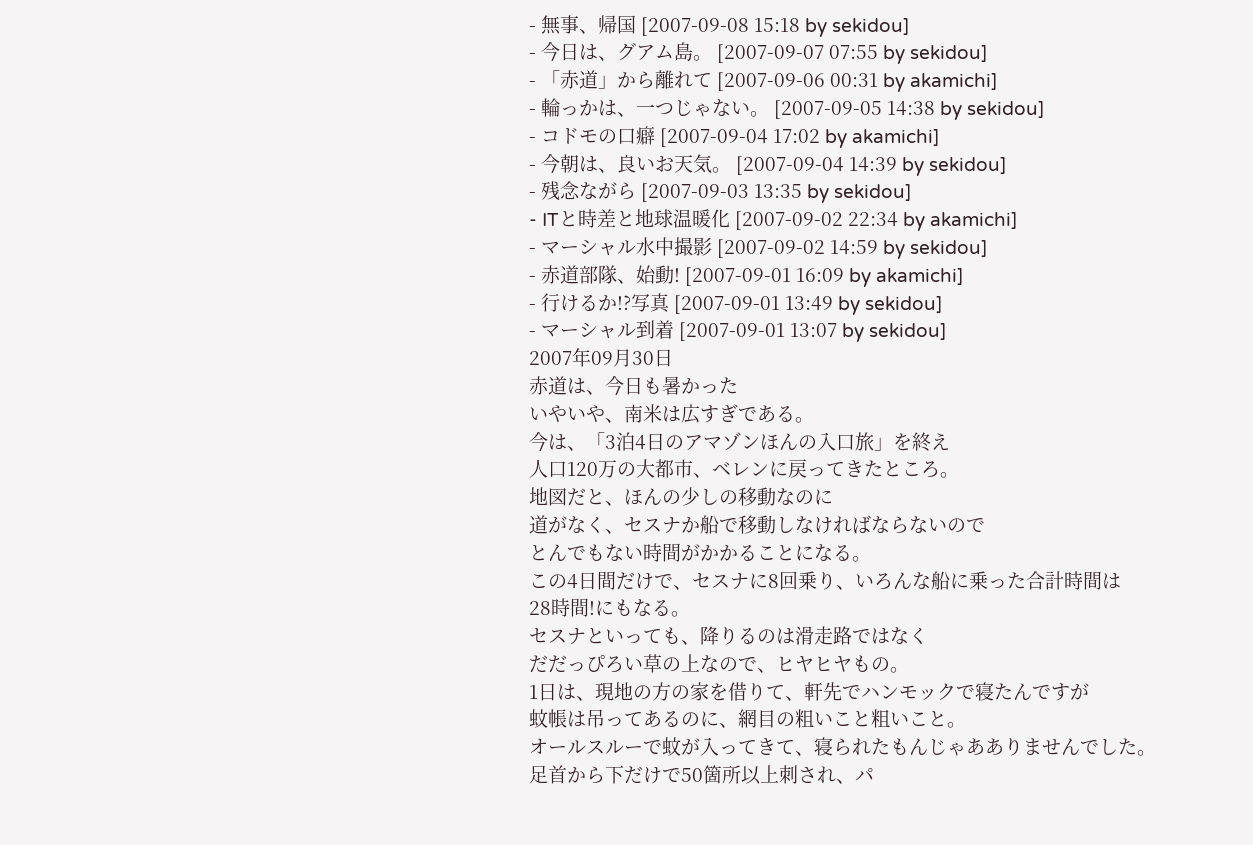- 無事、帰国 [2007-09-08 15:18 by sekidou]
- 今日は、グアム島。 [2007-09-07 07:55 by sekidou]
- 「赤道」から離れて [2007-09-06 00:31 by akamichi]
- 輪っかは、一つじゃない。 [2007-09-05 14:38 by sekidou]
- コドモの口癖 [2007-09-04 17:02 by akamichi]
- 今朝は、良いお天気。 [2007-09-04 14:39 by sekidou]
- 残念ながら [2007-09-03 13:35 by sekidou]
- ITと時差と地球温暖化 [2007-09-02 22:34 by akamichi]
- マーシャル水中撮影 [2007-09-02 14:59 by sekidou]
- 赤道部隊、始動! [2007-09-01 16:09 by akamichi]
- 行けるか!?写真 [2007-09-01 13:49 by sekidou]
- マーシャル到着 [2007-09-01 13:07 by sekidou]
2007年09月30日
赤道は、今日も暑かった
いやいや、南米は広すぎである。
今は、「3泊4日のアマゾンほんの入口旅」を終え
人口120万の大都市、ベレンに戻ってきたところ。
地図だと、ほんの少しの移動なのに
道がなく、セスナか船で移動しなければならないので
とんでもない時間がかかることになる。
この4日間だけで、セスナに8回乗り、いろんな船に乗った合計時間は
28時間!にもなる。
セスナといっても、降りるのは滑走路ではなく
だだっぴろい草の上なので、ヒヤヒヤもの。
1日は、現地の方の家を借りて、軒先でハンモックで寝たんですが
蚊帳は吊ってあるのに、網目の粗いこと粗いこと。
オールスルーで蚊が入ってきて、寝られたもんじゃあありませんでした。
足首から下だけで50箇所以上刺され、パ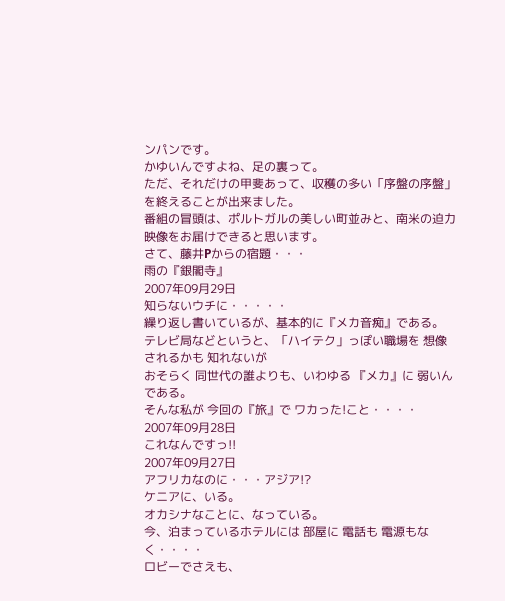ンパンです。
かゆいんですよね、足の裏って。
ただ、それだけの甲斐あって、収穫の多い「序盤の序盤」を終えることが出来ました。
番組の冒頭は、ポルトガルの美しい町並みと、南米の迫力映像をお届けできると思います。
さて、藤井Pからの宿題・・・
雨の『銀閣寺』
2007年09月29日
知らないウチに・・・・・
繰り返し書いているが、基本的に『メカ音痴』である。
テレビ局などというと、「ハイテク」っぽい職場を 想像されるかも 知れないが
おそらく 同世代の誰よりも、いわゆる 『メカ』に 弱いんである。
そんな私が 今回の『旅』で ワカった!こと・・・・
2007年09月28日
これなんですっ!!
2007年09月27日
アフリカなのに・・・アジア!?
ケニアに、いる。
オカシナなことに、なっている。
今、泊まっているホテルには 部屋に 電話も 電源もなく・・・・
ロビーでさえも、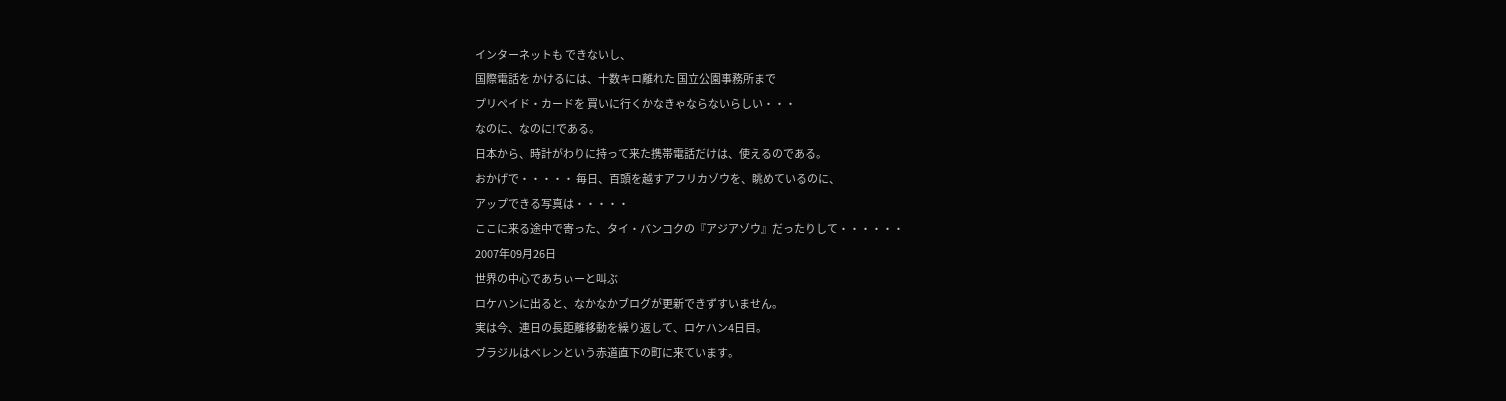インターネットも できないし、
国際電話を かけるには、十数キロ離れた 国立公園事務所まで
プリペイド・カードを 買いに行くかなきゃならないらしい・・・
なのに、なのに!である。
日本から、時計がわりに持って来た携帯電話だけは、使えるのである。
おかげで・・・・・ 毎日、百頭を越すアフリカゾウを、眺めているのに、
アップできる写真は・・・・・
ここに来る途中で寄った、タイ・バンコクの『アジアゾウ』だったりして・・・・・・
2007年09月26日
世界の中心であちぃーと叫ぶ
ロケハンに出ると、なかなかブログが更新できずすいません。
実は今、連日の長距離移動を繰り返して、ロケハン4日目。
ブラジルはベレンという赤道直下の町に来ています。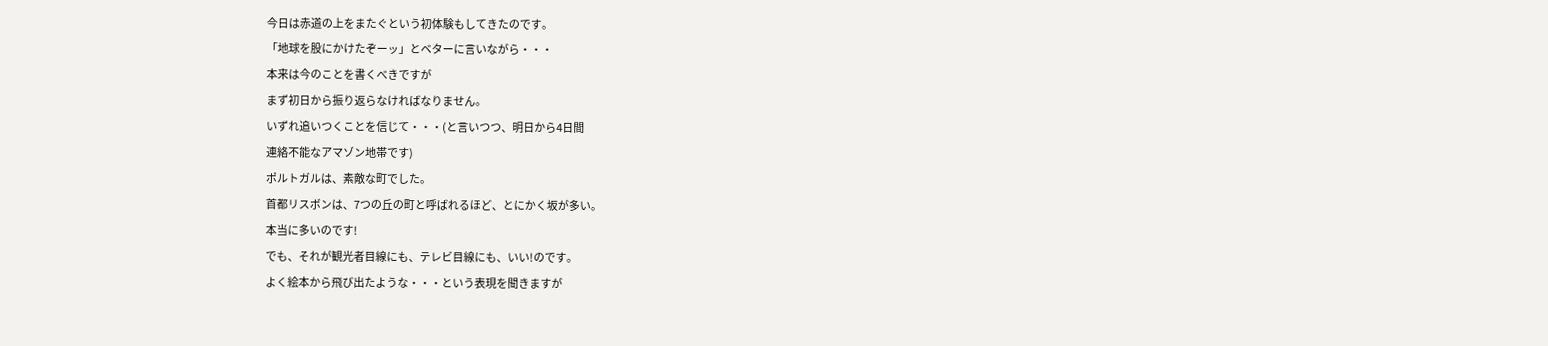今日は赤道の上をまたぐという初体験もしてきたのです。
「地球を股にかけたぞーッ」とベターに言いながら・・・
本来は今のことを書くべきですが
まず初日から振り返らなければなりません。
いずれ追いつくことを信じて・・・(と言いつつ、明日から4日間
連絡不能なアマゾン地帯です)
ポルトガルは、素敵な町でした。
首都リスボンは、7つの丘の町と呼ばれるほど、とにかく坂が多い。
本当に多いのです!
でも、それが観光者目線にも、テレビ目線にも、いい!のです。
よく絵本から飛び出たような・・・という表現を聞きますが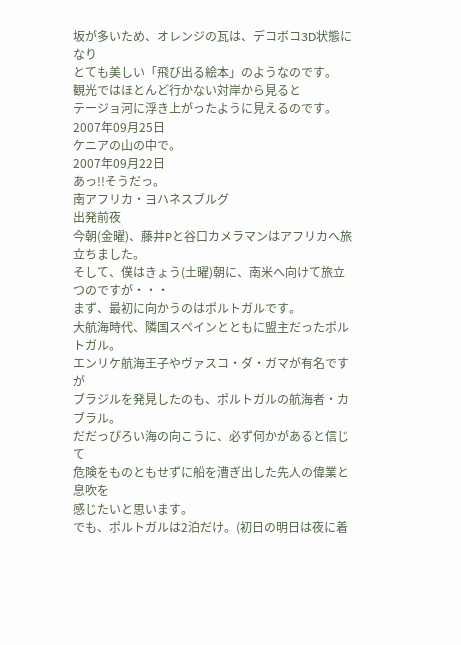坂が多いため、オレンジの瓦は、デコボコ3D状態になり
とても美しい「飛び出る絵本」のようなのです。
観光ではほとんど行かない対岸から見ると
テージョ河に浮き上がったように見えるのです。
2007年09月25日
ケニアの山の中で。
2007年09月22日
あっ!!そうだっ。
南アフリカ・ヨハネスブルグ
出発前夜
今朝(金曜)、藤井Pと谷口カメラマンはアフリカへ旅立ちました。
そして、僕はきょう(土曜)朝に、南米へ向けて旅立つのですが・・・
まず、最初に向かうのはポルトガルです。
大航海時代、隣国スペインとともに盟主だったポルトガル。
エンリケ航海王子やヴァスコ・ダ・ガマが有名ですが
ブラジルを発見したのも、ポルトガルの航海者・カブラル。
だだっぴろい海の向こうに、必ず何かがあると信じて
危険をものともせずに船を漕ぎ出した先人の偉業と息吹を
感じたいと思います。
でも、ポルトガルは2泊だけ。(初日の明日は夜に着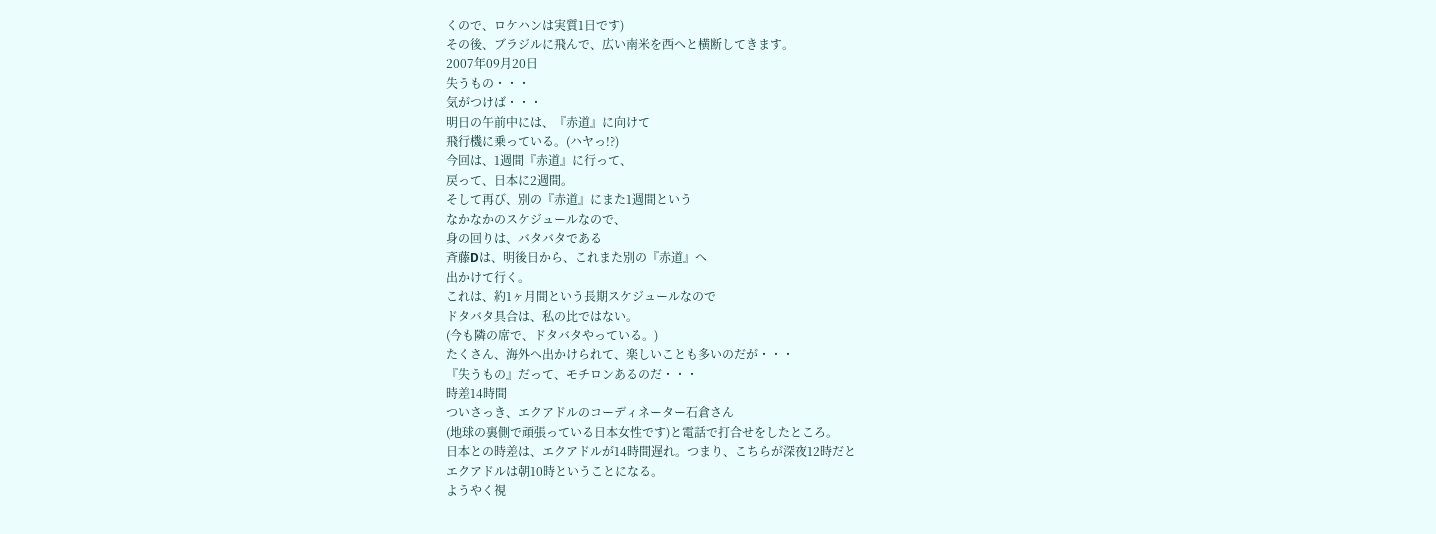くので、ロケハンは実質1日です)
その後、ブラジルに飛んで、広い南米を西へと横断してきます。
2007年09月20日
失うもの・・・
気がつけば・・・
明日の午前中には、『赤道』に向けて
飛行機に乗っている。(ハヤっ!?)
今回は、1週間『赤道』に行って、
戻って、日本に2週間。
そして再び、別の『赤道』にまた1週間という
なかなかのスケジュールなので、
身の回りは、バタバタである
斉藤Dは、明後日から、これまた別の『赤道』へ
出かけて行く。
これは、約1ヶ月間という長期スケジュールなので
ドタバタ具合は、私の比ではない。
(今も隣の席で、ドタバタやっている。)
たくさん、海外へ出かけられて、楽しいことも多いのだが・・・
『失うもの』だって、モチロンあるのだ・・・
時差14時間
ついさっき、エクアドルのコーディネーター石倉さん
(地球の裏側で頑張っている日本女性です)と電話で打合せをしたところ。
日本との時差は、エクアドルが14時間遅れ。つまり、こちらが深夜12時だと
エクアドルは朝10時ということになる。
ようやく視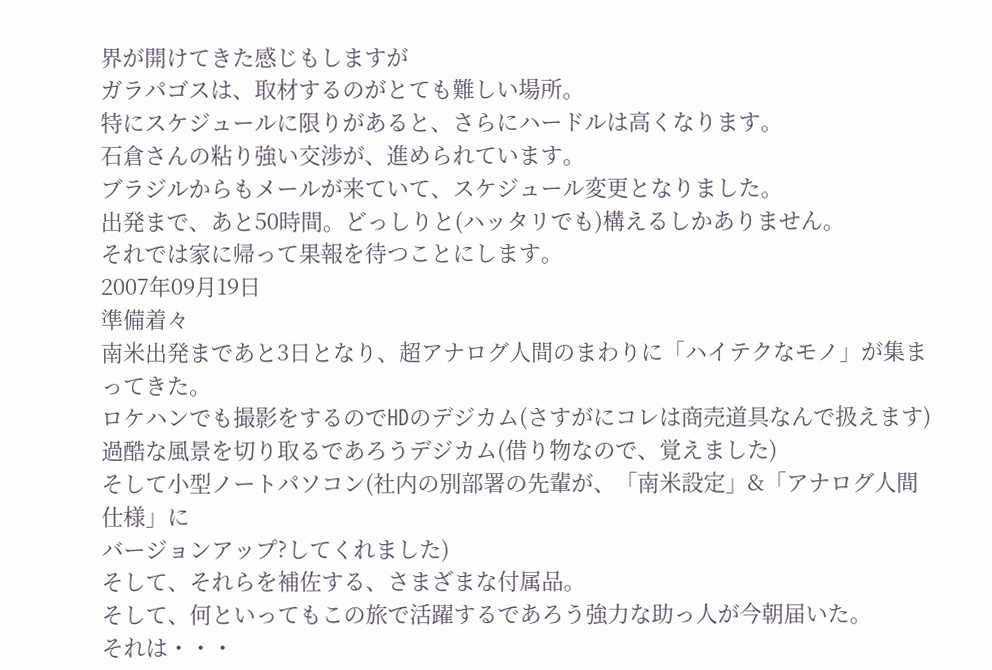界が開けてきた感じもしますが
ガラパゴスは、取材するのがとても難しい場所。
特にスケジュールに限りがあると、さらにハードルは高くなります。
石倉さんの粘り強い交渉が、進められています。
ブラジルからもメールが来ていて、スケジュール変更となりました。
出発まで、あと50時間。どっしりと(ハッタリでも)構えるしかありません。
それでは家に帰って果報を待つことにします。
2007年09月19日
準備着々
南米出発まであと3日となり、超アナログ人間のまわりに「ハイテクなモノ」が集まってきた。
ロケハンでも撮影をするのでHDのデジカム(さすがにコレは商売道具なんで扱えます)
過酷な風景を切り取るであろうデジカム(借り物なので、覚えました)
そして小型ノートパソコン(社内の別部署の先輩が、「南米設定」&「アナログ人間仕様」に
バージョンアップ?してくれました)
そして、それらを補佐する、さまざまな付属品。
そして、何といってもこの旅で活躍するであろう強力な助っ人が今朝届いた。
それは・・・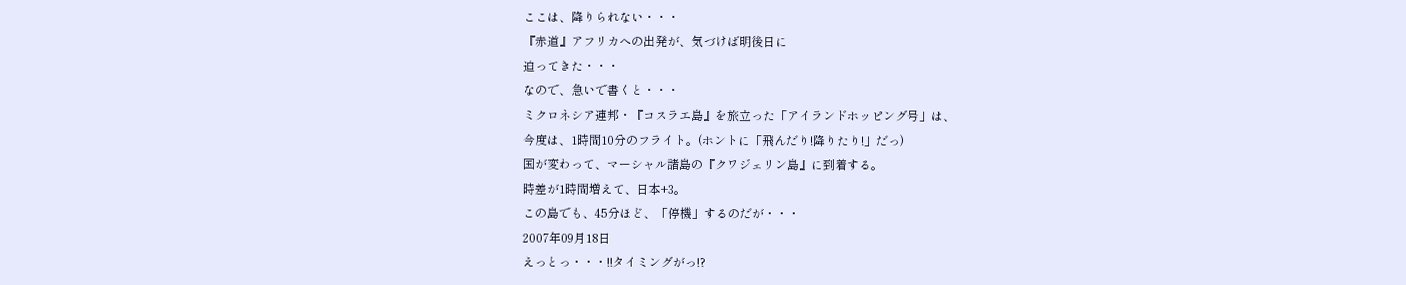ここは、降りられない・・・
『赤道』アフリカへの出発が、気づけば明後日に
迫ってきた・・・
なので、急いで書くと・・・
ミクロネシア連邦・『コスラエ島』を旅立った「アイランドホッピング号」は、
今度は、1時間10分のフライト。(ホントに「飛んだり!降りたり!」だっ)
国が変わって、マーシャル諸島の『クワジェリン島』に到着する。
時差が1時間増えて、日本+3。
この島でも、45分ほど、「停機」するのだが・・・
2007年09月18日
えっとっ・・・!!タイミングがっ!?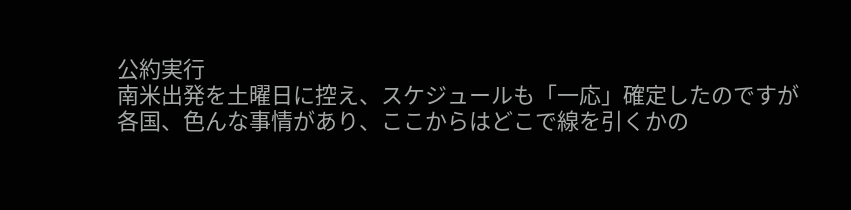公約実行
南米出発を土曜日に控え、スケジュールも「一応」確定したのですが
各国、色んな事情があり、ここからはどこで線を引くかの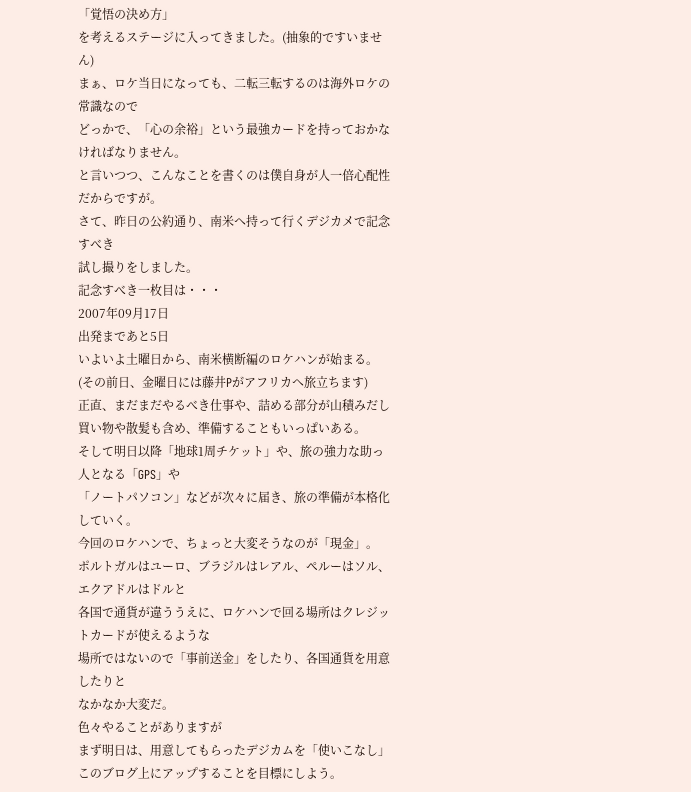「覚悟の決め方」
を考えるステージに入ってきました。(抽象的ですいません)
まぁ、ロケ当日になっても、二転三転するのは海外ロケの常識なので
どっかで、「心の余裕」という最強カードを持っておかなければなりません。
と言いつつ、こんなことを書くのは僕自身が人一倍心配性だからですが。
さて、昨日の公約通り、南米へ持って行くデジカメで記念すべき
試し撮りをしました。
記念すべき一枚目は・・・
2007年09月17日
出発まであと5日
いよいよ土曜日から、南米横断編のロケハンが始まる。
(その前日、金曜日には藤井Pがアフリカへ旅立ちます)
正直、まだまだやるべき仕事や、詰める部分が山積みだし
買い物や散髪も含め、準備することもいっぱいある。
そして明日以降「地球1周チケット」や、旅の強力な助っ人となる「GPS」や
「ノートパソコン」などが次々に届き、旅の準備が本格化していく。
今回のロケハンで、ちょっと大変そうなのが「現金」。
ポルトガルはユーロ、ブラジルはレアル、ペルーはソル、エクアドルはドルと
各国で通貨が違ううえに、ロケハンで回る場所はクレジットカードが使えるような
場所ではないので「事前送金」をしたり、各国通貨を用意したりと
なかなか大変だ。
色々やることがありますが
まず明日は、用意してもらったデジカムを「使いこなし」
このブログ上にアップすることを目標にしよう。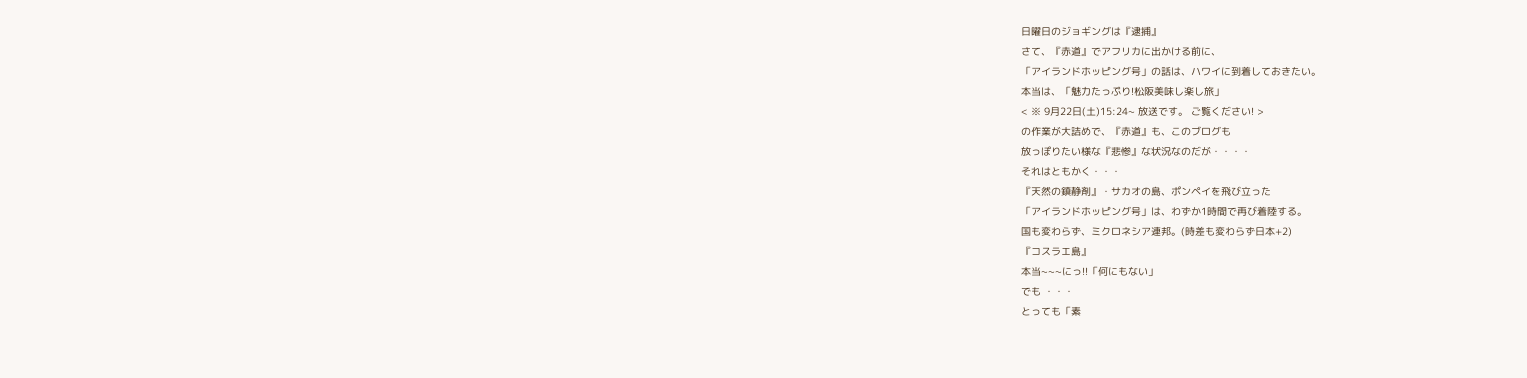日曜日のジョギングは『逮捕』
さて、『赤道』でアフリカに出かける前に、
「アイランドホッピング号」の話は、ハワイに到着しておきたい。
本当は、「魅力たっぷり!松阪美味し楽し旅」
< ※ 9月22日(土)15:24~ 放送です。 ご覧ください! >
の作業が大詰めで、『赤道』も、このブログも
放っぽりたい様な『悲惨』な状況なのだが・・・・
それはともかく・・・
『天然の鎮静剤』・サカオの島、ポンペイを飛び立った
「アイランドホッピング号」は、わずか1時間で再び着陸する。
国も変わらず、ミクロネシア連邦。(時差も変わらず日本+2)
『コスラエ島』
本当~~~にっ!!「何にもない」
でも ・・・
とっても「素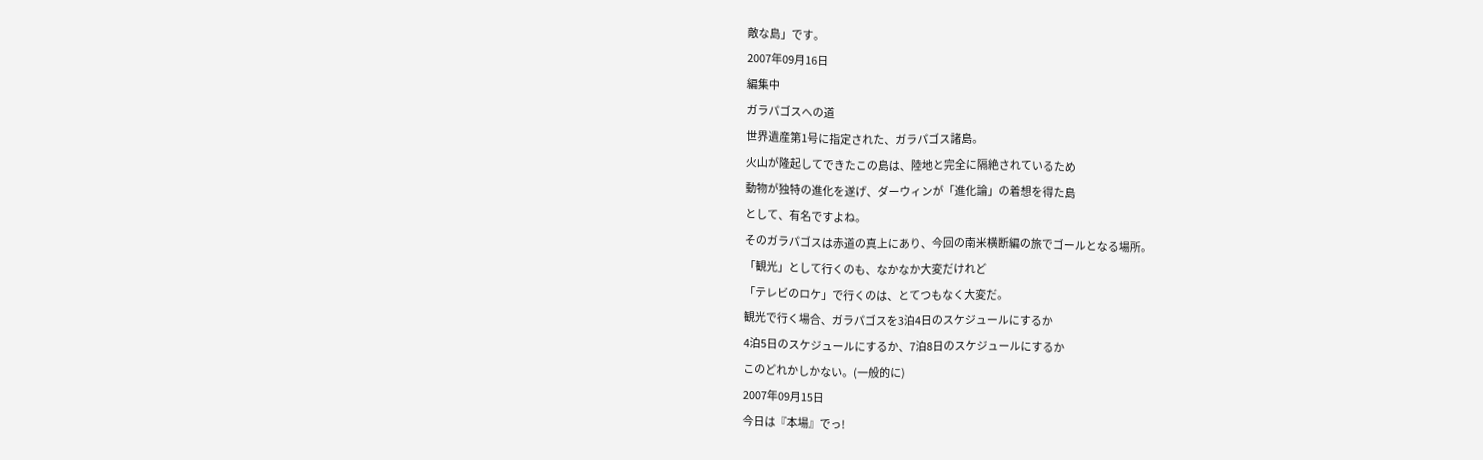敵な島」です。
2007年09月16日
編集中
ガラパゴスへの道
世界遺産第1号に指定された、ガラパゴス諸島。
火山が隆起してできたこの島は、陸地と完全に隔絶されているため
動物が独特の進化を遂げ、ダーウィンが「進化論」の着想を得た島
として、有名ですよね。
そのガラパゴスは赤道の真上にあり、今回の南米横断編の旅でゴールとなる場所。
「観光」として行くのも、なかなか大変だけれど
「テレビのロケ」で行くのは、とてつもなく大変だ。
観光で行く場合、ガラパゴスを3泊4日のスケジュールにするか
4泊5日のスケジュールにするか、7泊8日のスケジュールにするか
このどれかしかない。(一般的に)
2007年09月15日
今日は『本場』でっ!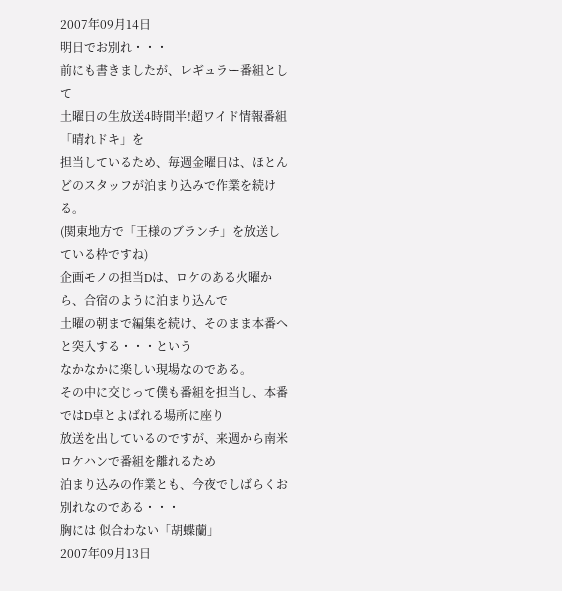2007年09月14日
明日でお別れ・・・
前にも書きましたが、レギュラー番組として
土曜日の生放送4時間半!超ワイド情報番組「晴れドキ」を
担当しているため、毎週金曜日は、ほとんどのスタッフが泊まり込みで作業を続ける。
(関東地方で「王様のブランチ」を放送している枠ですね)
企画モノの担当Dは、ロケのある火曜から、合宿のように泊まり込んで
土曜の朝まで編集を続け、そのまま本番へと突入する・・・という
なかなかに楽しい現場なのである。
その中に交じって僕も番組を担当し、本番ではD卓とよばれる場所に座り
放送を出しているのですが、来週から南米ロケハンで番組を離れるため
泊まり込みの作業とも、今夜でしばらくお別れなのである・・・
胸には 似合わない「胡蝶蘭」
2007年09月13日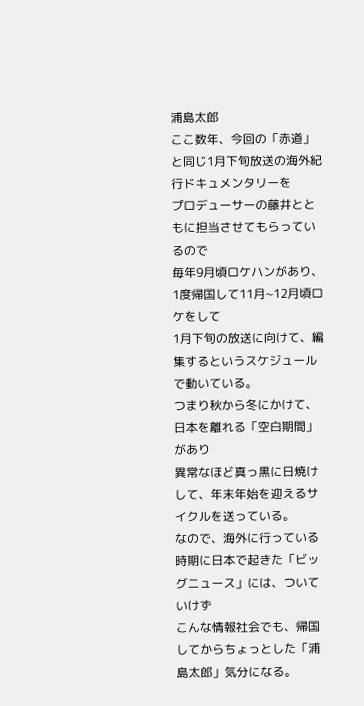浦島太郎
ここ数年、今回の「赤道」と同じ1月下旬放送の海外紀行ドキュメンタリーを
プロデューサーの藤井とともに担当させてもらっているので
毎年9月頃ロケハンがあり、1度帰国して11月~12月頃ロケをして
1月下旬の放送に向けて、編集するというスケジュールで動いている。
つまり秋から冬にかけて、日本を離れる「空白期間」があり
異常なほど真っ黒に日焼けして、年末年始を迎えるサイクルを送っている。
なので、海外に行っている時期に日本で起きた「ビッグニュース」には、ついていけず
こんな情報社会でも、帰国してからちょっとした「浦島太郎」気分になる。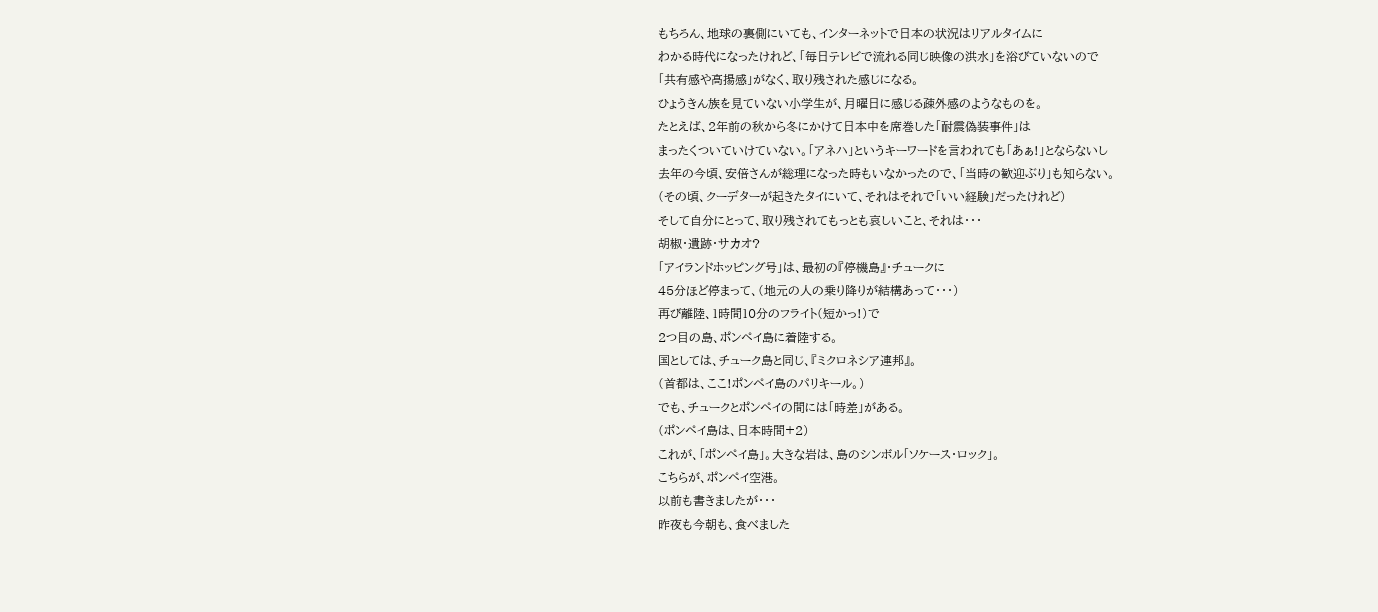もちろん、地球の裏側にいても、インターネットで日本の状況はリアルタイムに
わかる時代になったけれど、「毎日テレビで流れる同じ映像の洪水」を浴びていないので
「共有感や高揚感」がなく、取り残された感じになる。
ひょうきん族を見ていない小学生が、月曜日に感じる疎外感のようなものを。
たとえば、2年前の秋から冬にかけて日本中を席巻した「耐震偽装事件」は
まったくついていけていない。「アネハ」というキーワードを言われても「あぁ!」とならないし
去年の今頃、安倍さんが総理になった時もいなかったので、「当時の歓迎ぶり」も知らない。
(その頃、クーデターが起きたタイにいて、それはそれで「いい経験」だったけれど)
そして自分にとって、取り残されてもっとも哀しいこと、それは・・・
胡椒・遺跡・サカオ?
「アイランドホッピング号」は、最初の『停機島』・チュークに
45分ほど停まって、(地元の人の乗り降りが結構あって・・・)
再び離陸、1時間10分のフライト(短かっ!)で
2つ目の島、ポンペイ島に着陸する。
国としては、チューク島と同じ、『ミクロネシア連邦』。
(首都は、ここ!ポンペイ島のパリキール。)
でも、チュークとポンペイの間には「時差」がある。
(ポンペイ島は、日本時間+2)
これが、「ポンペイ島」。大きな岩は、島のシンボル「ソケース・ロック」。
こちらが、ポンペイ空港。
以前も書きましたが・・・
昨夜も今朝も、食べました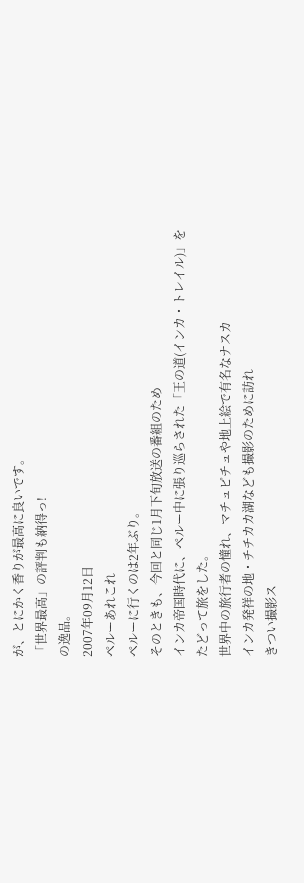が、とにかく香りが最高に良いです。
「世界最高」の評判も納得っ!
の逸品。
2007年09月12日
ペルーあれこれ
ペルーに行くのは2年ぶり。
そのときも、今回と同じ1月下旬放送の番組のため
インカ帝国時代に、ペルー中に張り巡らされた「王の道(インカ・トレイル)」を
たどって旅をした。
世界中の旅行者の憧れ、マチュピチュや地上絵で有名なナスカ
インカ発祥の地・チチカカ湖なども撮影のために訪れ
きつい撮影ス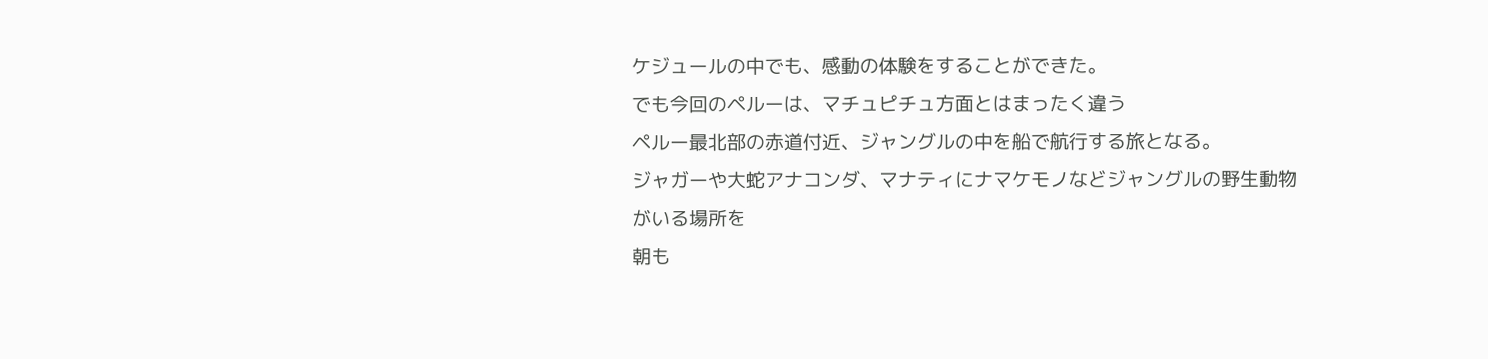ケジュールの中でも、感動の体験をすることができた。
でも今回のペルーは、マチュピチュ方面とはまったく違う
ペルー最北部の赤道付近、ジャングルの中を船で航行する旅となる。
ジャガーや大蛇アナコンダ、マナティにナマケモノなどジャングルの野生動物がいる場所を
朝も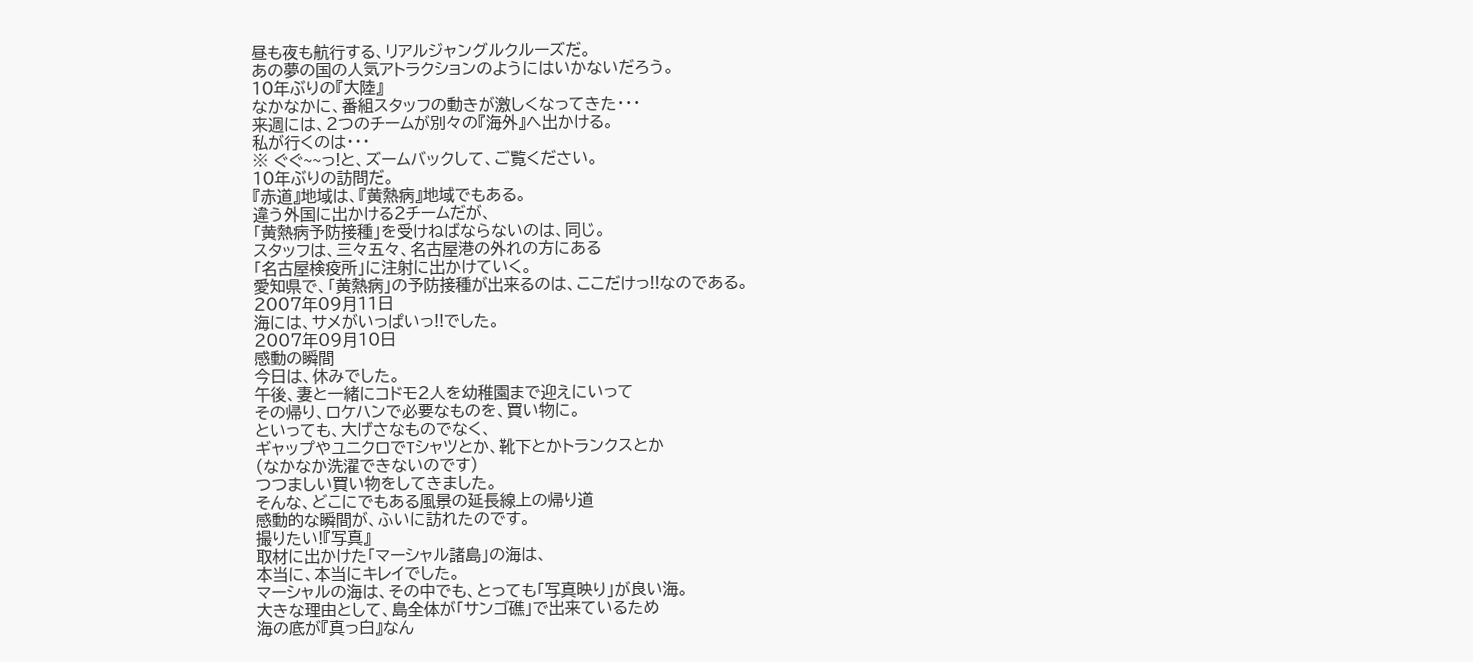昼も夜も航行する、リアルジャングルクルーズだ。
あの夢の国の人気アトラクションのようにはいかないだろう。
10年ぶりの『大陸』
なかなかに、番組スタッフの動きが激しくなってきた・・・
来週には、2つのチームが別々の『海外』へ出かける。
私が行くのは・・・
※ ぐぐ~~っ!と、ズームバックして、ご覧ください。
10年ぶりの訪問だ。
『赤道』地域は、『黄熱病』地域でもある。
違う外国に出かける2チームだが、
「黄熱病予防接種」を受けねばならないのは、同じ。
スタッフは、三々五々、名古屋港の外れの方にある
「名古屋検疫所」に注射に出かけていく。
愛知県で、「黄熱病」の予防接種が出来るのは、ここだけっ!!なのである。
2007年09月11日
海には、サメがいっぱいっ!!でした。
2007年09月10日
感動の瞬間
今日は、休みでした。
午後、妻と一緒にコドモ2人を幼稚園まで迎えにいって
その帰り、ロケハンで必要なものを、買い物に。
といっても、大げさなものでなく、
ギャップやユニクロでTシャツとか、靴下とかトランクスとか
(なかなか洗濯できないのです)
つつましい買い物をしてきました。
そんな、どこにでもある風景の延長線上の帰り道
感動的な瞬間が、ふいに訪れたのです。
撮りたい!『写真』
取材に出かけた「マーシャル諸島」の海は、
本当に、本当にキレイでした。
マーシャルの海は、その中でも、とっても「写真映り」が良い海。
大きな理由として、島全体が「サンゴ礁」で出来ているため
海の底が『真っ白』なん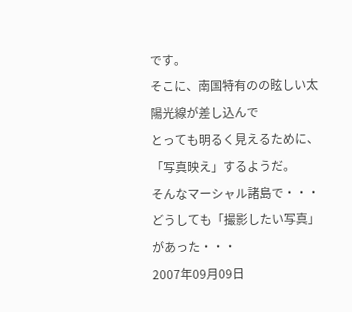です。
そこに、南国特有のの眩しい太陽光線が差し込んで
とっても明るく見えるために、「写真映え」するようだ。
そんなマーシャル諸島で・・・
どうしても「撮影したい写真」があった・・・
2007年09月09日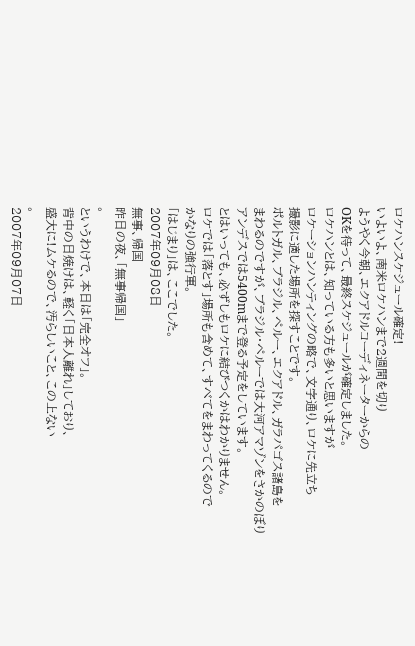ロケハンスケジュール確定!
いよいよ、南米ロケハンまで2週間を切り
ようやく今朝、エクアドルコーディネーターからの
OKを待って、最終スケジュールが確定しました。
ロケハンとは、知っている方も多いと思いますが
ロケーションハンティングの略で、文字通り、ロケに先立ち
撮影に適した場所を探すことです。
ポルトガル、ブラジル、ペルー、エクアドル、ガラパゴス諸島を
まわるのですが、ブラジル・ペルーでは大河アマゾンをさかのぼり
アンデスでは5400mまで登る予定をしています。
とはいっても、必ずしもロケに結びつくかはわかりません。
ロケでは「落とす」場所も含めて、すべてをまわってくるので
かなりの強行軍。
「はじまり」は、ここでした。
2007年09月08日
無事、帰国
昨日の夜、「無事帰国」
。
というわけで、本日は「完全オフ」。
背中の日焼けは、軽く「日本人離れ」しており、
盛大に!ムケるので、汚らしいこと、この上ない
。
2007年09月07日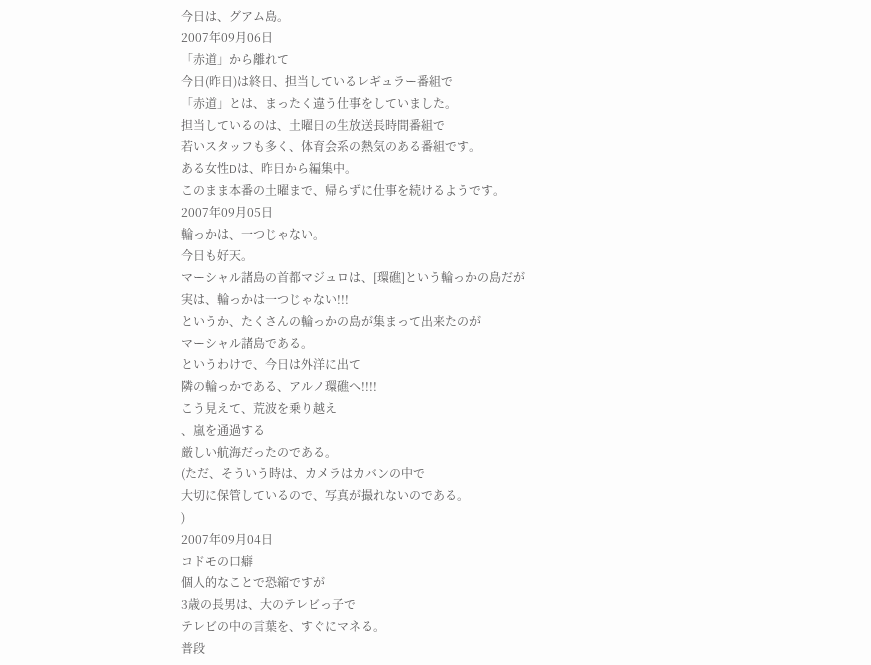今日は、グアム島。
2007年09月06日
「赤道」から離れて
今日(昨日)は終日、担当しているレギュラー番組で
「赤道」とは、まったく違う仕事をしていました。
担当しているのは、土曜日の生放送長時間番組で
若いスタッフも多く、体育会系の熱気のある番組です。
ある女性Dは、昨日から編集中。
このまま本番の土曜まで、帰らずに仕事を続けるようです。
2007年09月05日
輪っかは、一つじゃない。
今日も好天。
マーシャル諸島の首都マジュロは、[環礁]という輪っかの島だが
実は、輪っかは一つじゃない!!!
というか、たくさんの輪っかの島が集まって出来たのが
マーシャル諸島である。
というわけで、今日は外洋に出て
隣の輪っかである、アルノ環礁へ!!!!
こう見えて、荒波を乗り越え
、嵐を通過する
厳しい航海だったのである。
(ただ、そういう時は、カメラはカバンの中で
大切に保管しているので、写真が撮れないのである。
)
2007年09月04日
コドモの口癖
個人的なことで恐縮ですが
3歳の長男は、大のテレビっ子で
テレビの中の言葉を、すぐにマネる。
普段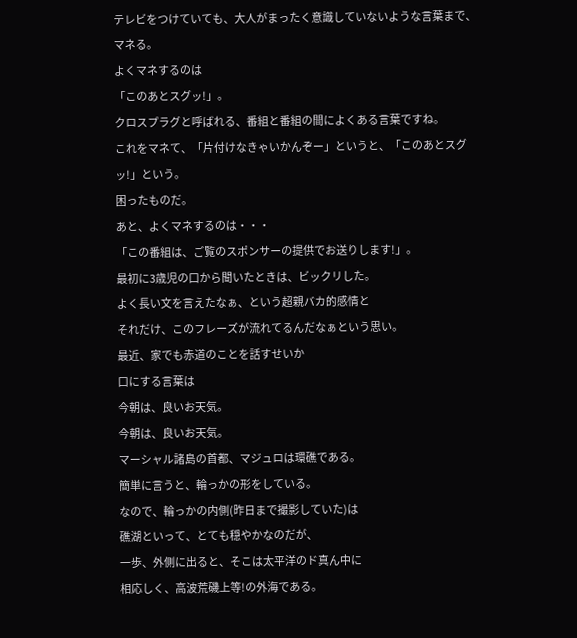テレビをつけていても、大人がまったく意識していないような言葉まで、マネる。
よくマネするのは
「このあとスグッ!」。
クロスプラグと呼ばれる、番組と番組の間によくある言葉ですね。
これをマネて、「片付けなきゃいかんぞー」というと、「このあとスグッ!」という。
困ったものだ。
あと、よくマネするのは・・・
「この番組は、ご覧のスポンサーの提供でお送りします!」。
最初に3歳児の口から聞いたときは、ビックリした。
よく長い文を言えたなぁ、という超親バカ的感情と
それだけ、このフレーズが流れてるんだなぁという思い。
最近、家でも赤道のことを話すせいか
口にする言葉は
今朝は、良いお天気。
今朝は、良いお天気。
マーシャル諸島の首都、マジュロは環礁である。
簡単に言うと、輪っかの形をしている。
なので、輪っかの内側(昨日まで撮影していた)は
礁湖といって、とても穏やかなのだが、
一歩、外側に出ると、そこは太平洋のド真ん中に
相応しく、高波荒磯上等!の外海である。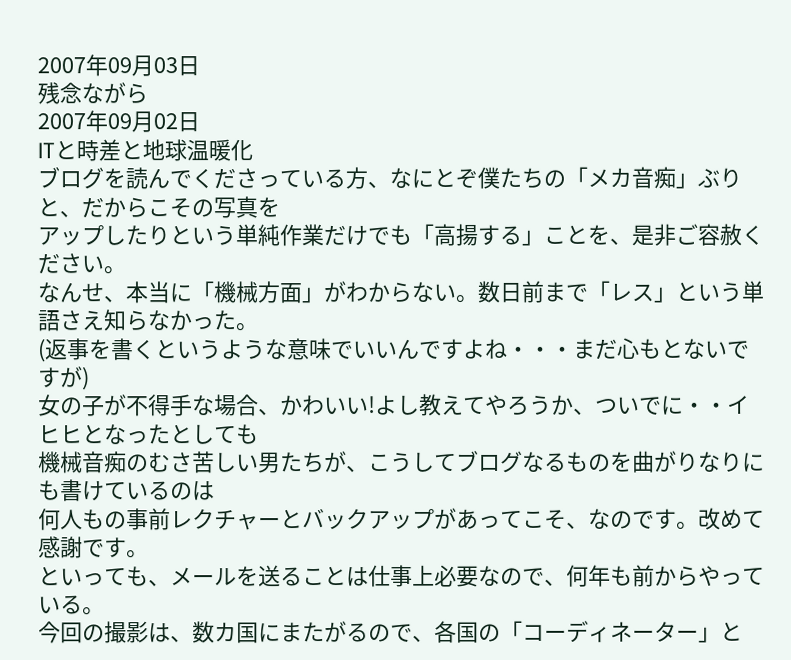2007年09月03日
残念ながら
2007年09月02日
ITと時差と地球温暖化
ブログを読んでくださっている方、なにとぞ僕たちの「メカ音痴」ぶりと、だからこその写真を
アップしたりという単純作業だけでも「高揚する」ことを、是非ご容赦ください。
なんせ、本当に「機械方面」がわからない。数日前まで「レス」という単語さえ知らなかった。
(返事を書くというような意味でいいんですよね・・・まだ心もとないですが)
女の子が不得手な場合、かわいい!よし教えてやろうか、ついでに・・イヒヒとなったとしても
機械音痴のむさ苦しい男たちが、こうしてブログなるものを曲がりなりにも書けているのは
何人もの事前レクチャーとバックアップがあってこそ、なのです。改めて感謝です。
といっても、メールを送ることは仕事上必要なので、何年も前からやっている。
今回の撮影は、数カ国にまたがるので、各国の「コーディネーター」と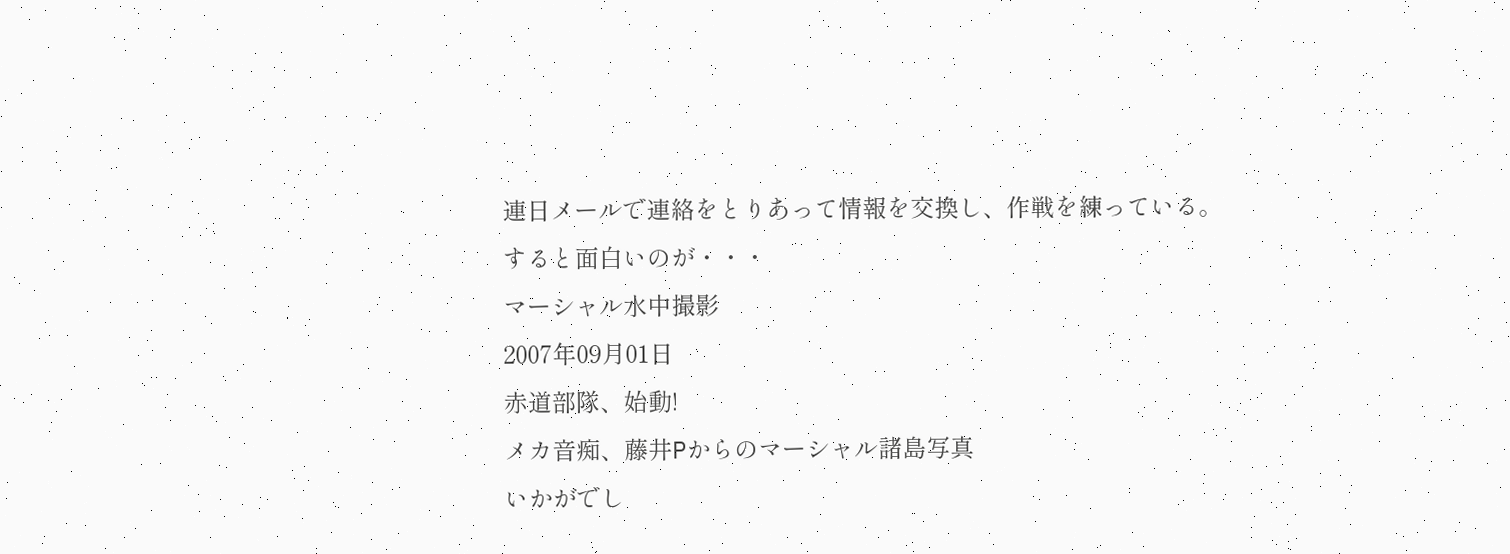連日メールで連絡をとりあって情報を交換し、作戦を練っている。
すると面白いのが・・・
マーシャル水中撮影
2007年09月01日
赤道部隊、始動!
メカ音痴、藤井Pからのマーシャル諸島写真
いかがでし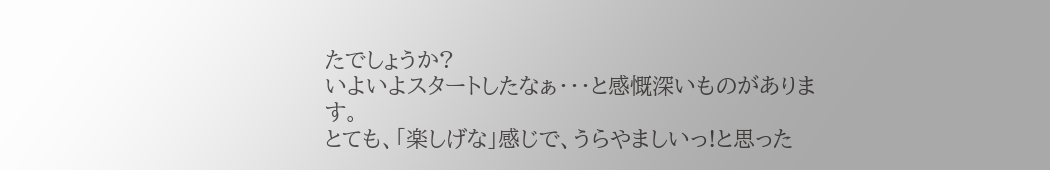たでしょうか?
いよいよスタートしたなぁ・・・と感慨深いものがあります。
とても、「楽しげな」感じで、うらやましいっ!と思った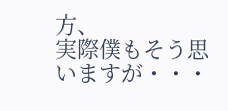方、
実際僕もそう思いますが・・・